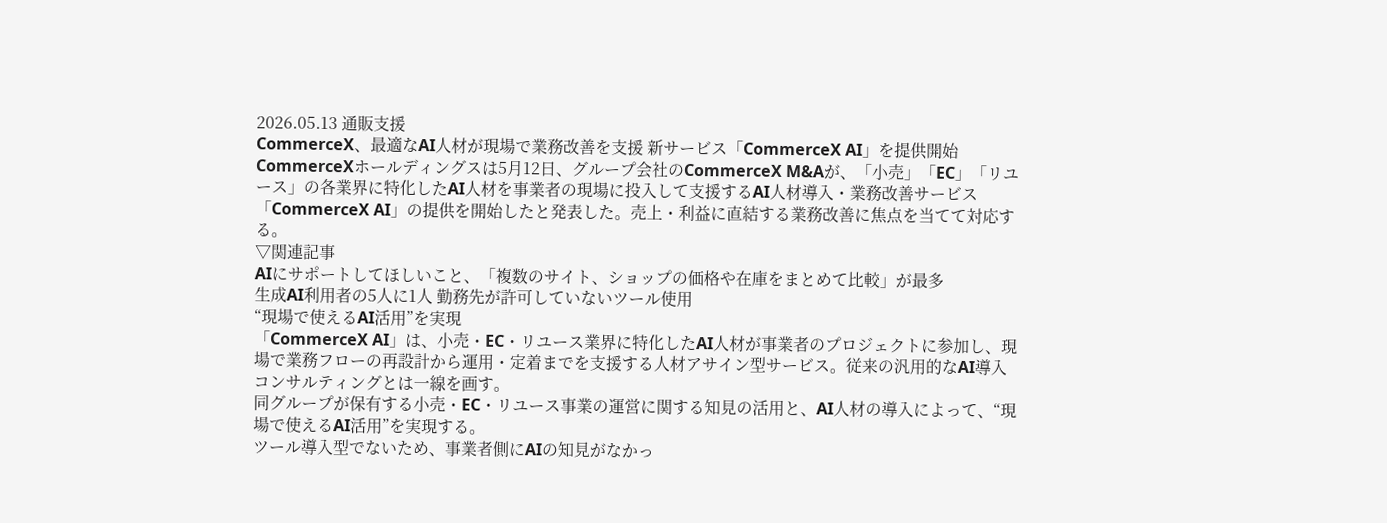2026.05.13 通販支援
CommerceX、最適なAI人材が現場で業務改善を支援 新サービス「CommerceX AI」を提供開始
CommerceXホールディングスは5月12日、グループ会社のCommerceX M&Aが、「小売」「EC」「リユース」の各業界に特化したAI人材を事業者の現場に投入して支援するAI人材導入・業務改善サービス「CommerceX AI」の提供を開始したと発表した。売上・利益に直結する業務改善に焦点を当てて対応する。
▽関連記事
AIにサポートしてほしいこと、「複数のサイト、ショップの価格や在庫をまとめて比較」が最多
生成AI利用者の5人に1人 勤務先が許可していないツール使用
“現場で使えるAI活用”を実現
「CommerceX AI」は、小売・EC・リユース業界に特化したAI人材が事業者のプロジェクトに参加し、現場で業務フローの再設計から運用・定着までを支援する人材アサイン型サービス。従来の汎用的なAI導入コンサルティングとは一線を画す。
同グループが保有する小売・EC・リユース事業の運営に関する知見の活用と、AI人材の導入によって、“現場で使えるAI活用”を実現する。
ツール導入型でないため、事業者側にAIの知見がなかっ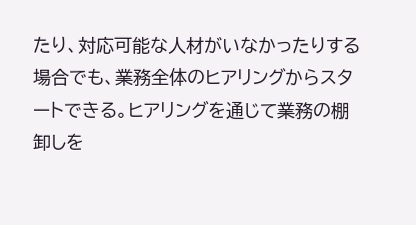たり、対応可能な人材がいなかったりする場合でも、業務全体のヒアリングからスタートできる。ヒアリングを通じて業務の棚卸しを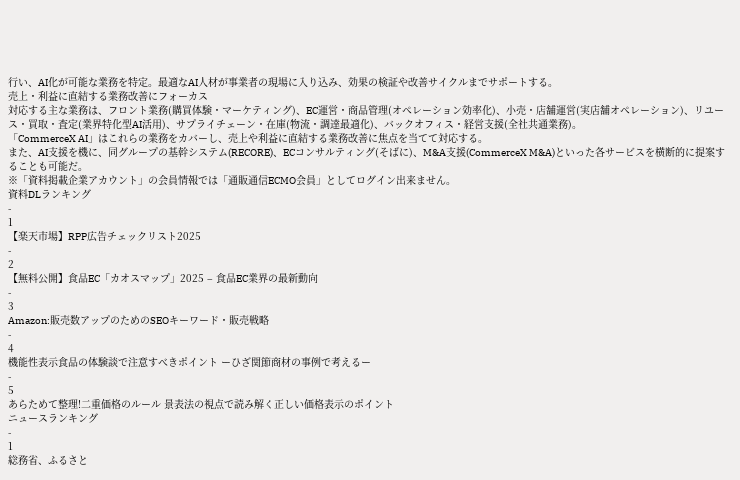行い、AI化が可能な業務を特定。最適なAI人材が事業者の現場に入り込み、効果の検証や改善サイクルまでサポートする。
売上・利益に直結する業務改善にフォーカス
対応する主な業務は、フロント業務(購買体験・マーケティング)、EC運営・商品管理(オペレーション効率化)、小売・店舗運営(実店舗オペレーション)、リユース・買取・査定(業界特化型AI活用)、サプライチェーン・在庫(物流・調達最適化)、バックオフィス・経営支援(全社共通業務)。
「CommerceX AI」はこれらの業務をカバーし、売上や利益に直結する業務改善に焦点を当てて対応する。
また、AI支援を機に、同グループの基幹システム(RECORE)、ECコンサルティング(そばに)、M&A支援(CommerceX M&A)といった各サービスを横断的に提案することも可能だ。
※「資料掲載企業アカウント」の会員情報では「通販通信ECMO会員」としてログイン出来ません。
資料DLランキング
-
1
【楽天市場】RPP広告チェックリスト2025
-
2
【無料公開】食品EC「カオスマップ」2025 – 食品EC業界の最新動向
-
3
Amazon:販売数アップのためのSEOキーワード・販売戦略
-
4
機能性表示食品の体験談で注意すべきポイント ーひざ関節商材の事例で考えるー
-
5
あらためて整理!二重価格のルール 景表法の視点で読み解く正しい価格表示のポイント
ニュースランキング
-
1
総務省、ふるさと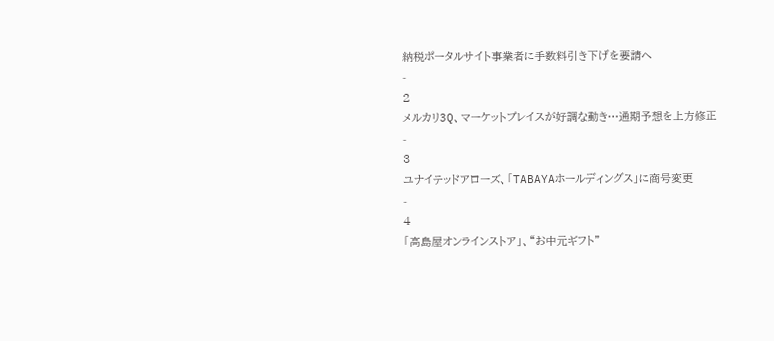納税ポータルサイト事業者に手数料引き下げを要請へ
-
2
メルカリ3Q、マーケットプレイスが好調な動き…通期予想を上方修正
-
3
ユナイテッドアローズ、「TABAYAホールディングス」に商号変更
-
4
「高島屋オンラインストア」、“お中元ギフト”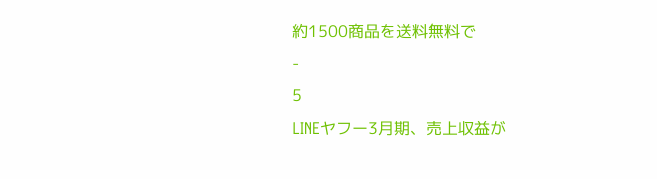約1500商品を送料無料で
-
5
LINEヤフー3月期、売上収益が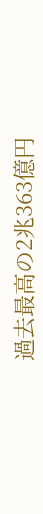過去最高の2兆363億円